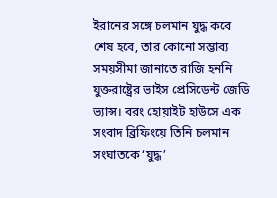ইরানের সঙ্গে চলমান যুদ্ধ কবে শেষ হবে, তার কোনো সম্ভাব্য সময়সীমা জানাতে রাজি হননি যুক্তরাষ্ট্রের ভাইস প্রেসিডেন্ট জেডি ভ্যান্স। বরং হোয়াইট হাউসে এক সংবাদ ব্রিফিংয়ে তিনি চলমান সংঘাতকে ‘যুদ্ধ’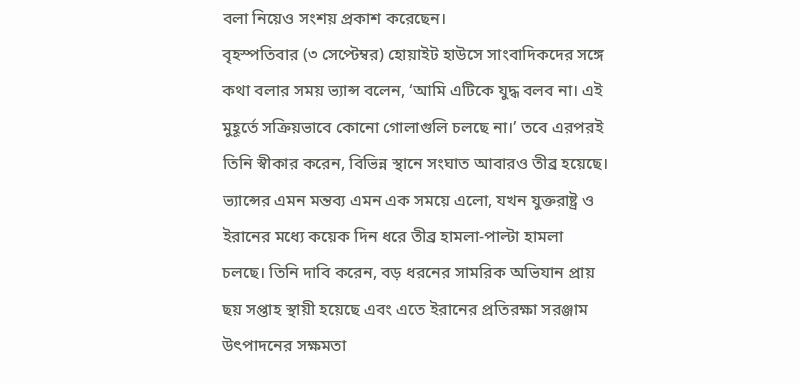বলা নিয়েও সংশয় প্রকাশ করেছেন।
বৃহস্পতিবার (৩ সেপ্টেম্বর) হোয়াইট হাউসে সাংবাদিকদের সঙ্গে কথা বলার সময় ভ্যান্স বলেন, ‘আমি এটিকে যুদ্ধ বলব না। এই মুহূর্তে সক্রিয়ভাবে কোনো গোলাগুলি চলছে না।’ তবে এরপরই তিনি স্বীকার করেন, বিভিন্ন স্থানে সংঘাত আবারও তীব্র হয়েছে।
ভ্যান্সের এমন মন্তব্য এমন এক সময়ে এলো, যখন যুক্তরাষ্ট্র ও ইরানের মধ্যে কয়েক দিন ধরে তীব্র হামলা-পাল্টা হামলা চলছে। তিনি দাবি করেন, বড় ধরনের সামরিক অভিযান প্রায় ছয় সপ্তাহ স্থায়ী হয়েছে এবং এতে ইরানের প্রতিরক্ষা সরঞ্জাম উৎপাদনের সক্ষমতা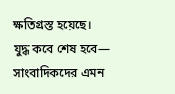ক্ষতিগ্রস্ত হয়েছে।
যুদ্ধ কবে শেষ হবে— সাংবাদিকদের এমন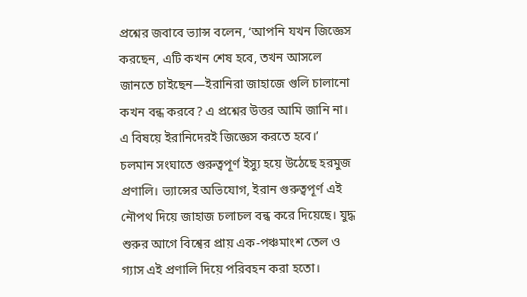প্রশ্নের জবাবে ভ্যান্স বলেন, ‘আপনি যখন জিজ্ঞেস করছেন, এটি কখন শেষ হবে, তখন আসলে জানতে চাইছেন—ইরানিরা জাহাজে গুলি চালানো কখন বন্ধ করবে? এ প্রশ্নের উত্তর আমি জানি না। এ বিষয়ে ইরানিদেরই জিজ্ঞেস করতে হবে।’
চলমান সংঘাতে গুরুত্বপূর্ণ ইস্যু হয়ে উঠেছে হরমুজ প্রণালি। ভ্যান্সের অভিযোগ, ইরান গুরুত্বপূর্ণ এই নৌপথ দিয়ে জাহাজ চলাচল বন্ধ করে দিয়েছে। যুদ্ধ শুরুর আগে বিশ্বের প্রায় এক-পঞ্চমাংশ তেল ও গ্যাস এই প্রণালি দিয়ে পরিবহন করা হতো।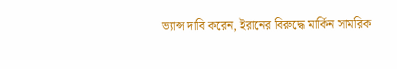ভ্যান্স দাবি করেন, ইরানের বিরুদ্ধে মার্কিন সামরিক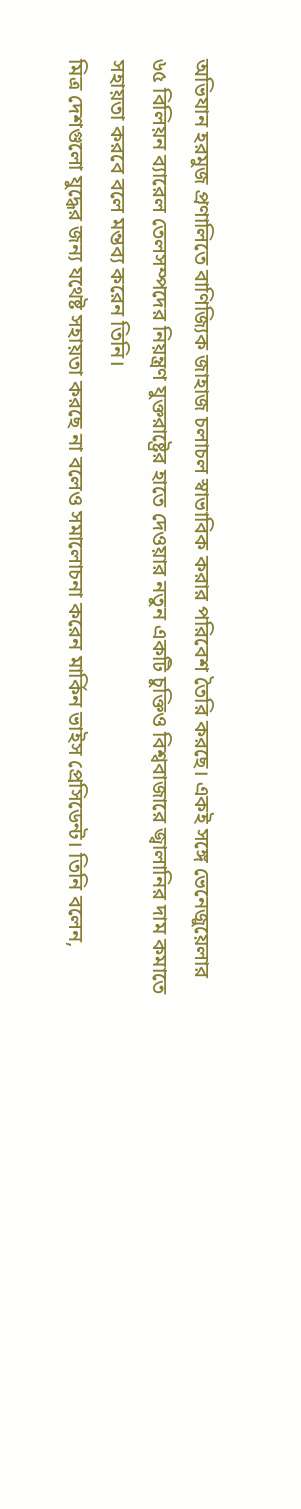অভিযান হরমুজ প্রণালিতে বাণিজ্যিক জাহাজ চলাচল স্বাভাবিক করার পরিবেশ তৈরি করছে। একই সঙ্গে ভেনেজুয়েলার ৬৫ বিলিয়ন ব্যারেল তেলসম্পদের নিয়ন্ত্রণ যুক্তরাষ্ট্রের হাতে দেওয়ার নতুন একটি চুক্তিও বিশ্ববাজারে জ্বালানির দাম কমাতে সহায়তা করবে বলে মন্তব্য করেন তিনি।
মিত্র দেশগুলো যুদ্ধের জন্য যথেষ্ট সহায়তা করছে না বলেও সমালোচনা করেন মার্কিন ভাইস প্রেসিডেন্ট। তিনি বলেন,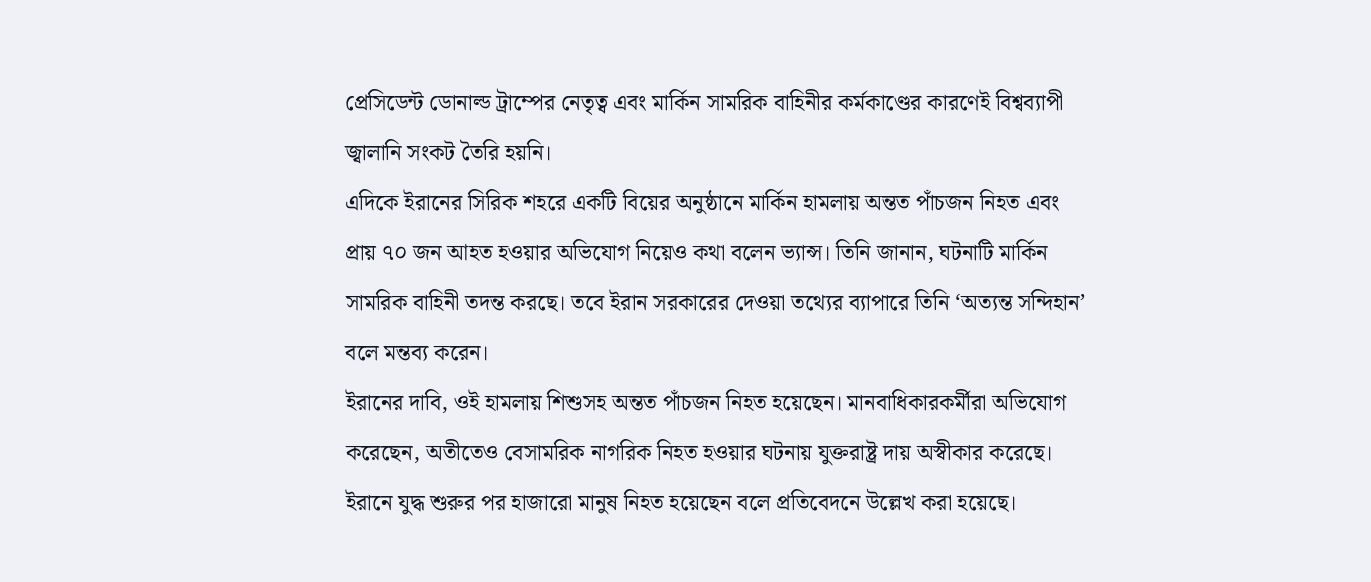প্রেসিডেন্ট ডোনাল্ড ট্রাম্পের নেতৃত্ব এবং মার্কিন সামরিক বাহিনীর কর্মকাণ্ডের কারণেই বিশ্বব্যাপী জ্বালানি সংকট তৈরি হয়নি।
এদিকে ইরানের সিরিক শহরে একটি বিয়ের অনুষ্ঠানে মার্কিন হামলায় অন্তত পাঁচজন নিহত এবং প্রায় ৭০ জন আহত হওয়ার অভিযোগ নিয়েও কথা বলেন ভ্যান্স। তিনি জানান, ঘটনাটি মার্কিন সামরিক বাহিনী তদন্ত করছে। তবে ইরান সরকারের দেওয়া তথ্যের ব্যাপারে তিনি ‘অত্যন্ত সন্দিহান’ বলে মন্তব্য করেন।
ইরানের দাবি, ওই হামলায় শিশুসহ অন্তত পাঁচজন নিহত হয়েছেন। মানবাধিকারকর্মীরা অভিযোগ করেছেন, অতীতেও বেসামরিক নাগরিক নিহত হওয়ার ঘটনায় যুক্তরাষ্ট্র দায় অস্বীকার করেছে।
ইরানে যুদ্ধ শুরুর পর হাজারো মানুষ নিহত হয়েছেন বলে প্রতিবেদনে উল্লেখ করা হয়েছে।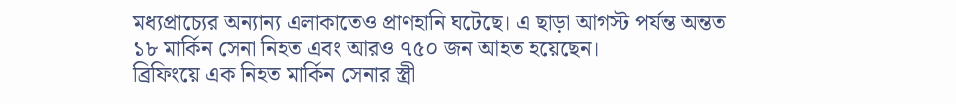মধ্যপ্রাচ্যের অন্যান্য এলাকাতেও প্রাণহানি ঘটেছে। এ ছাড়া আগস্ট পর্যন্ত অন্তত ১৮ মার্কিন সেনা নিহত এবং আরও ৭৫০ জন আহত হয়েছেন।
ব্রিফিংয়ে এক নিহত মার্কিন সেনার স্ত্রী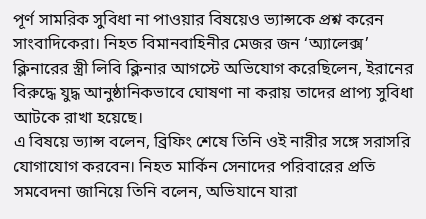পূর্ণ সামরিক সুবিধা না পাওয়ার বিষয়েও ভ্যান্সকে প্রশ্ন করেন সাংবাদিকেরা। নিহত বিমানবাহিনীর মেজর জন ‘অ্যালেক্স’ ক্লিনারের স্ত্রী লিবি ক্লিনার আগস্টে অভিযোগ করেছিলেন, ইরানের বিরুদ্ধে যুদ্ধ আনুষ্ঠানিকভাবে ঘোষণা না করায় তাদের প্রাপ্য সুবিধা আটকে রাখা হয়েছে।
এ বিষয়ে ভ্যান্স বলেন, ব্রিফিং শেষে তিনি ওই নারীর সঙ্গে সরাসরি যোগাযোগ করবেন। নিহত মার্কিন সেনাদের পরিবারের প্রতি সমবেদনা জানিয়ে তিনি বলেন, অভিযানে যারা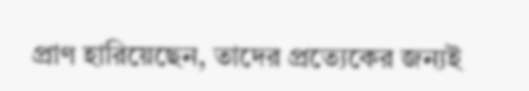প্রাণ হারিয়েছেন, তাদের প্রত্যেকের জন্যই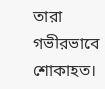তারা গভীরভাবে শোকাহত।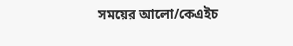সময়ের আলো/কেএইচ